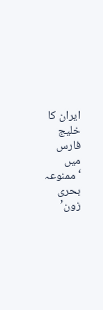ایران کا خلیج فارس میں ‘ممنوعہ بحری زون’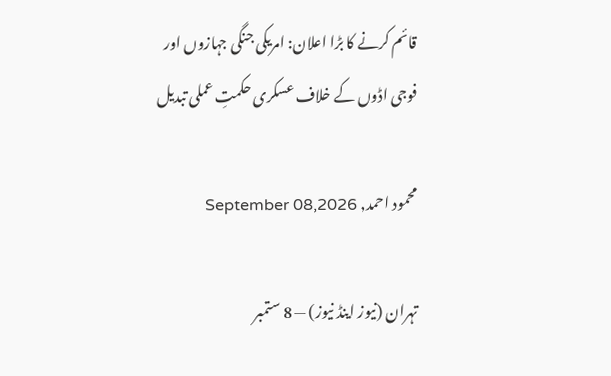قائم کرنے کا بڑا اعلان: امریکی جنگی جہازوں اور فوجی اڈوں کے خلاف عسکری حکمتِ عملی تبدیل

محمود احمد, September 08,2026

تہران (نیوز اینڈ نیوز) — 8 ستمبر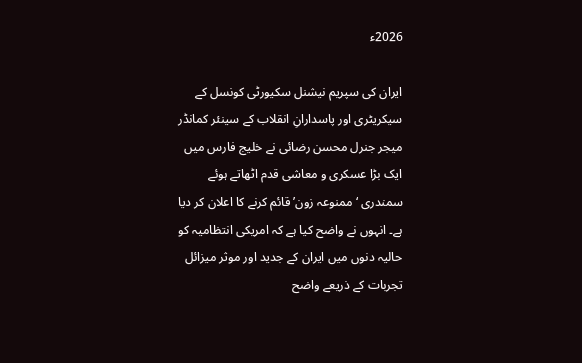2026ء

ایران کی سپریم نیشنل سکیورٹی کونسل کے سیکریٹری اور پاسدارانِ انقلاب کے سینئر کمانڈر میجر جنرل محسن رضائی نے خلیج فارس میں ایک بڑا عسکری و معاشی قدم اٹھاتے ہوئے سمندری ‘ممنوعہ زون’ قائم کرنے کا اعلان کر دیا ہے۔ انہوں نے واضح کیا ہے کہ امریکی انتظامیہ کو حالیہ دنوں میں ایران کے جدید اور موثر میزائل تجربات کے ذریعے واضح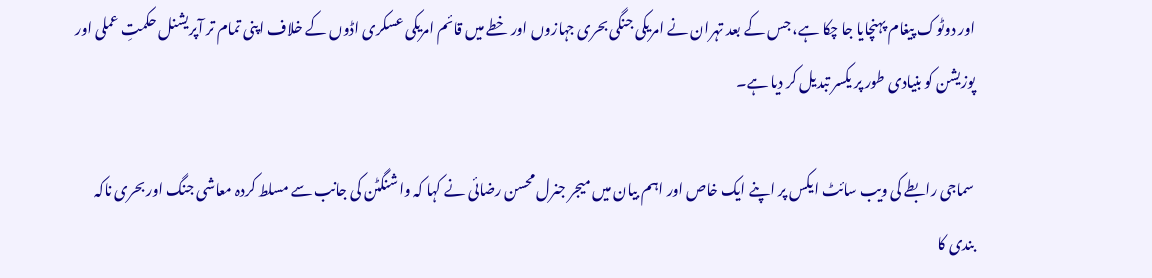اور دوٹوک پیغام پہنچایا جا چکا ہے، جس کے بعد تہران نے امریکی جنگی بحری جہازوں اور خطے میں قائم امریکی عسکری اڈوں کے خلاف اپنی تمام تر آپریشنل حکمتِ عملی اور پوزیشن کو بنیادی طور پر یکسر تبدیل کر دیا ہے۔

سماجی رابطے کی ویب سائٹ ایکس پر اپنے ایک خاص اور اہم بیان میں میجر جنرل محسن رضائی نے کہا کہ واشنگٹن کی جانب سے مسلط کردہ معاشی جنگ اور بحری ناکہ بندی کا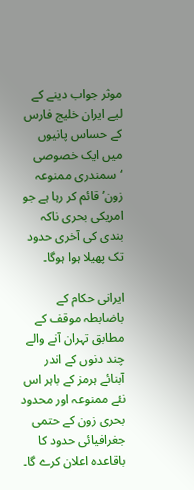موثر جواب دینے کے لیے ایران خلیج فارس کے حساس پانیوں میں ایک خصوصی ‘سمندری ممنوعہ زون’ قائم کر رہا ہے جو امریکی بحری ناکہ بندی کی آخری حدود تک پھیلا ہوا ہوگا۔

ایرانی حکام کے باضابطہ موقف کے مطابق تہران آنے والے چند دنوں کے اندر آبنائے ہرمز کے باہر اس نئے ممنوعہ اور محدود بحری زون کے حتمی جغرافیائی حدود کا باقاعدہ اعلان کرے گا۔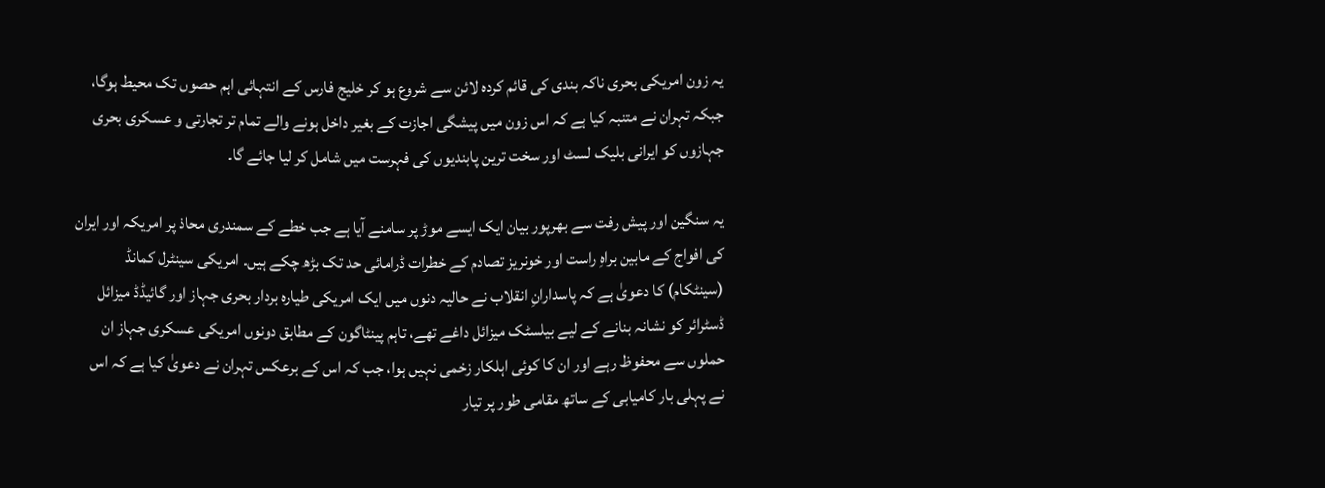یہ زون امریکی بحری ناکہ بندی کی قائم کردہ لائن سے شروع ہو کر خلیج فارس کے انتہائی اہم حصوں تک محیط ہوگا، جبکہ تہران نے متنبہ کیا ہے کہ اس زون میں پیشگی اجازت کے بغیر داخل ہونے والے تمام تر تجارتی و عسکری بحری جہازوں کو ایرانی بلیک لسٹ اور سخت ترین پابندیوں کی فہرست میں شامل کر لیا جائے گا۔

یہ سنگین اور پیش رفت سے بھرپور بیان ایک ایسے موڑ پر سامنے آیا ہے جب خطے کے سمندری محاذ پر امریکہ اور ایران کی افواج کے مابین براہِ راست اور خونریز تصادم کے خطرات ڈرامائی حد تک بڑھ چکے ہیں۔ امریکی سینٹرل کمانڈ (سینٹکام) کا دعویٰ ہے کہ پاسدارانِ انقلاب نے حالیہ دنوں میں ایک امریکی طیارہ بردار بحری جہاز اور گائیڈڈ میزائل ڈسٹرائر کو نشانہ بنانے کے لیے بیلسٹک میزائل داغے تھے، تاہم پینٹاگون کے مطابق دونوں امریکی عسکری جہاز ان حملوں سے محفوظ رہے اور ان کا کوئی اہلکار زخمی نہیں ہوا، جب کہ اس کے برعکس تہران نے دعویٰ کیا ہے کہ اس نے پہلی بار کامیابی کے ساتھ مقامی طور پر تیار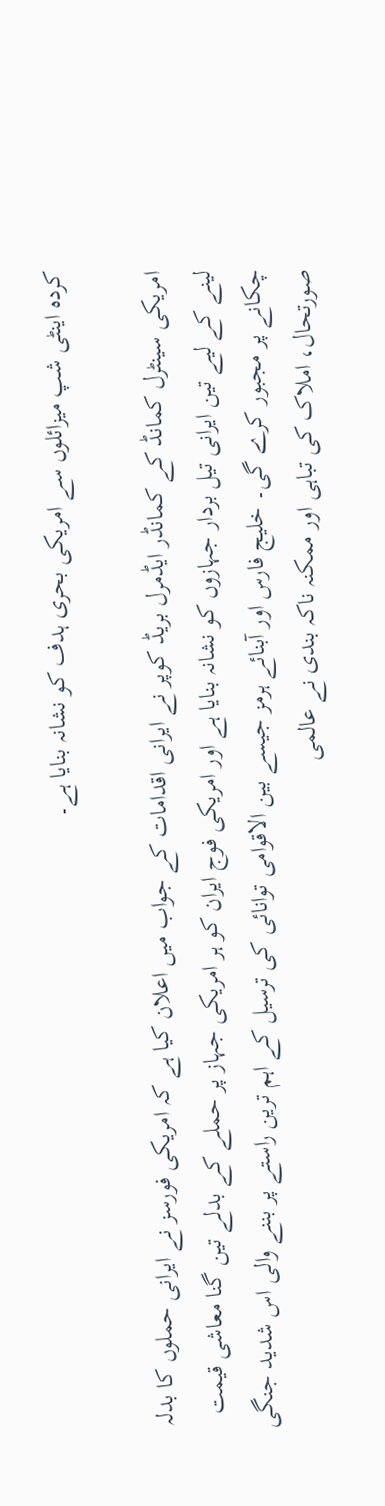کردہ اینٹی شپ میزائلوں سے امریکی بحری ہدف کو نشانہ بنایا ہے۔

امریکی سینٹرل کمانڈ کے کمانڈر ایڈمرل بریڈ کوپر نے ایرانی اقدامات کے جواب میں اعلان کیا ہے کہ امریکی فورسز نے ایرانی حملوں کا بدلہ لینے کے لیے تین ایرانی تیل بردار جہازوں کو نشانہ بنایا ہے اور امریکی فوج ایران کو ہر امریکی جہاز پر حملے کے بدلے تین گنا معاشی قیمت چکانے پر مجبور کرے گی۔ خلیج فارس اور آبنائے ہرمز جیسے بین الاقوامی توانائی کی ترسیل کے اہم ترین راستے پر بننے والی اس شدید جنگی صورتحال، املاک کی تباہی اور ممکنہ ناکہ بندی نے عالمی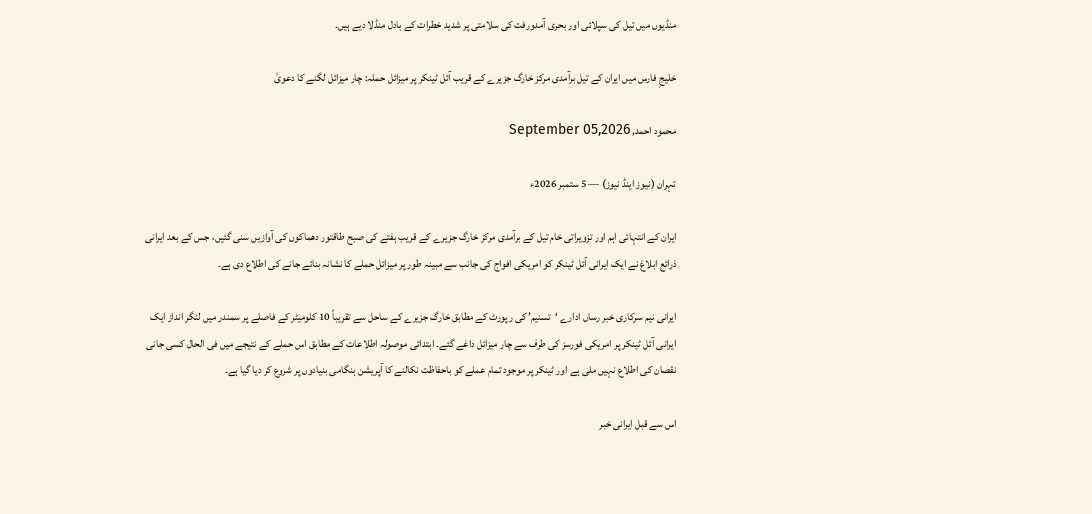منڈیوں میں تیل کی سپلائی اور بحری آمدورفت کی سلامتی پر شدید خطرات کے بادل منڈلا دیے ہیں۔

خلیجِ فارس میں ایران کے تیل برآمدی مرکز خارگ جزیرے کے قریب آئل ٹینکر پر میزائل حملہ: چار میزائل لگنے کا دعویٰ

محمود احمد, September 05,2026

تہران (نیوز اینڈ نیوز) — 5 ستمبر 2026ء

ایران کے انتہائی اہم اور تزویراتی خام تیل کے برآمدی مرکز خارگ جزیرے کے قریب ہفتے کی صبح طاقتور دھماکوں کی آوازیں سنی گئیں، جس کے بعد ایرانی ذرائع ابلاغ نے ایک ایرانی آئل ٹینکر کو امریکی افواج کی جانب سے مبینہ طور پر میزائل حملے کا نشانہ بنائے جانے کی اطلاع دی ہے۔

ایرانی نیم سرکاری خبر رساں ادارے ‘تسنیم’ کی رپورٹ کے مطابق خارگ جزیرے کے ساحل سے تقریباً 10 کلومیٹر کے فاصلے پر سمندر میں لنگر انداز ایک ایرانی آئل ٹینکر پر امریکی فورسز کی طرف سے چار میزائل داغے گئے۔ ابتدائی موصولہ اطلاعات کے مطابق اس حملے کے نتیجے میں فی الحال کسی جانی نقصان کی اطلاع نہیں ملی ہے اور ٹینکر پر موجود تمام عملے کو باحفاظت نکالنے کا آپریشن ہنگامی بنیادوں پر شروع کر دیا گیا ہے۔

اس سے قبل ایرانی خبر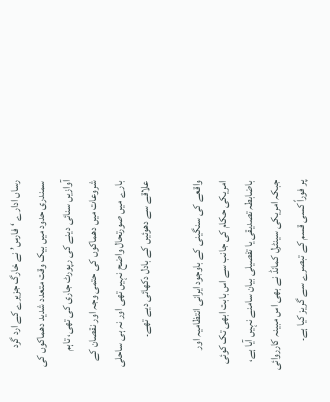رساں ادارے ‘فارس’ نے خارگ جزیرے کے ارد گرد سمندری حدود میں بیک وقت متعدد شدید دھماکوں کی آوازیں سنائی دینے کی رپورٹ جاری کی تھی، تاہم شروعات میں دھماکوں کی حتمی وجہ اور نقصان کے بارے میں صورتحال واضح نہیں تھی اور نہ ہی ساحلی علاقے سے دھوئیں کے بادل دکھائی دیے تھے۔

واقعے کی سنگینی کے باوجود ایرانی انتظامیہ اور امریکی حکام کی جانب سے اس بابت ابھی تک کوئی باضابطہ تصدیقی یا تفصیلی بیان سامنے نہیں آیا ہے، جبکہ امریکی سینٹرل کمانڈ نے بھی اس مبینہ کارروائی پر فوراً کسی قسم کے تبصرے سے گریز کیا ہے۔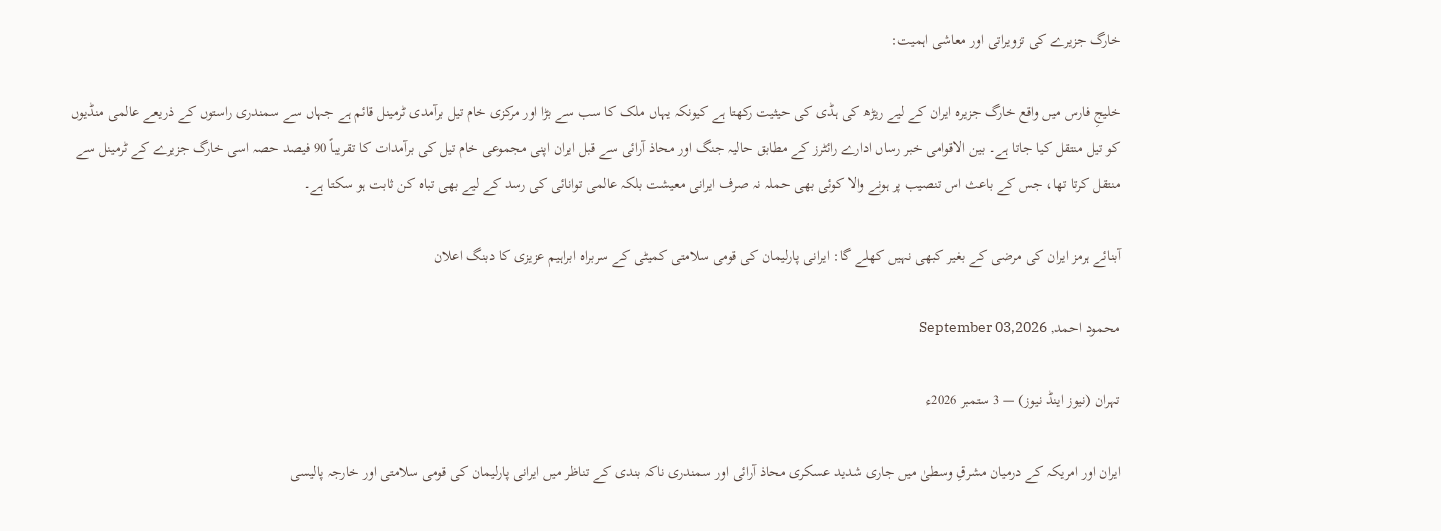خارگ جزیرے کی تزویراتی اور معاشی اہمیت:

خلیجِ فارس میں واقع خارگ جزیرہ ایران کے لیے ریڑھ کی ہڈی کی حیثیت رکھتا ہے کیونکہ یہاں ملک کا سب سے بڑا اور مرکزی خام تیل برآمدی ٹرمینل قائم ہے جہاں سے سمندری راستوں کے ذریعے عالمی منڈیوں کو تیل منتقل کیا جاتا ہے۔ بین الاقوامی خبر رساں ادارے رائٹرز کے مطابق حالیہ جنگ اور محاذ آرائی سے قبل ایران اپنی مجموعی خام تیل کی برآمدات کا تقریباً 90 فیصد حصہ اسی خارگ جزیرے کے ٹرمینل سے منتقل کرتا تھا، جس کے باعث اس تنصیب پر ہونے والا کوئی بھی حملہ نہ صرف ایرانی معیشت بلکہ عالمی توانائی کی رسد کے لیے بھی تباہ کن ثابت ہو سکتا ہے۔

آبنائے ہرمز ایران کی مرضی کے بغیر کبھی نہیں کھلے گا: ایرانی پارلیمان کی قومی سلامتی کمیٹی کے سربراہ ابراہیم عزیزی کا دبنگ اعلان

محمود احمد, September 03,2026

تہران (نیوز اینڈ نیوز) — 3 ستمبر 2026ء

ایران اور امریکہ کے درمیان مشرقِ وسطیٰ میں جاری شدید عسکری محاذ آرائی اور سمندری ناکہ بندی کے تناظر میں ایرانی پارلیمان کی قومی سلامتی اور خارجہ پالیسی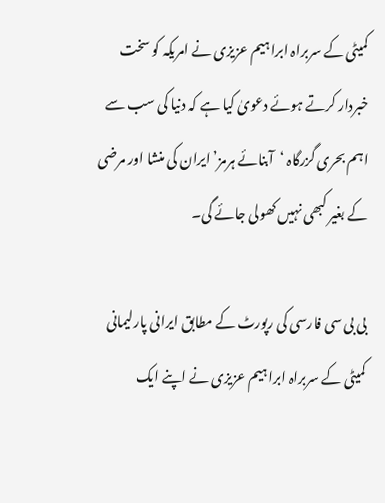کمیٹی کے سربراہ ابراہیم عزیزی نے امریکہ کو سخت خبردار کرتے ہوئے دعویٰ کیا ہے کہ دنیا کی سب سے اہم بحری گزرگاہ ‘آبنائے ہرمز’ ایران کی منشا اور مرضی کے بغیر کبھی نہیں کھولی جائے گی۔

بی بی سی فارسی کی رپورٹ کے مطابق ایرانی پارلیمانی کمیٹی کے سربراہ ابراہیم عزیزی نے اپنے ایک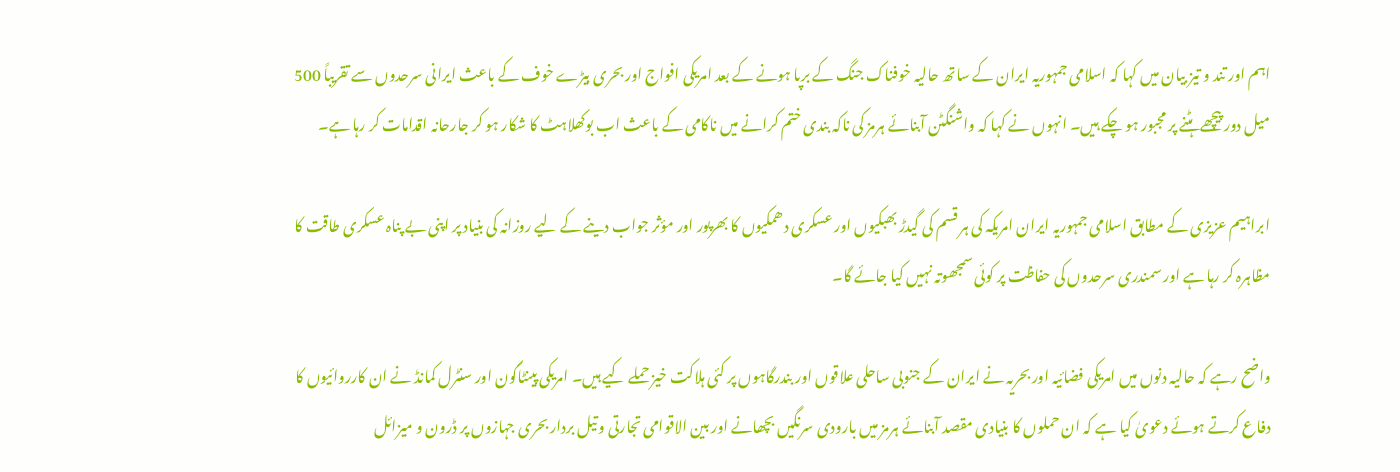اہم اور تند و تیز بیان میں کہا کہ اسلامی جمہوریہ ایران کے ساتھ حالیہ خوفناک جنگ کے برپا ہونے کے بعد امریکی افواج اور بحری بیڑے خوف کے باعث ایرانی سرحدوں سے تقریباً 500 میل دور پیچھے ہٹنے پر مجبور ہو چکے ہیں۔ انہوں نے کہا کہ واشنگٹن آبنائے ہرمز کی ناکہ بندی ختم کرانے میں ناکامی کے باعث اب بوکھلاہٹ کا شکار ہو کر جارحانہ اقدامات کر رہا ہے۔

ابراہیم عزیزی کے مطابق اسلامی جمہوریہ ایران امریکہ کی ہر قسم کی گیدڑ بھبکیوں اور عسکری دھمکیوں کا بھرپور اور مؤثر جواب دینے کے لیے روزانہ کی بنیاد پر اپنی بے پناہ عسکری طاقت کا مظاہرہ کر رہا ہے اور سمندری سرحدوں کی حفاظت پر کوئی سمجھوتہ نہیں کیا جائے گا۔

واضح رہے کہ حالیہ دنوں میں امریکی فضائیہ اور بحریہ نے ایران کے جنوبی ساحلی علاقوں اور بندرگاہوں پر کئی ہلاکت خیز حملے کیے ہیں۔ امریکی پینٹاگون اور سنٹرل کمانڈ نے ان کارروائیوں کا دفاع کرتے ہوئے دعویٰ کیا ہے کہ ان حملوں کا بنیادی مقصد آبنائے ہرمز میں بارودی سرنگیں بچھانے اور بین الاقوامی تجارتی و تیل بردار بحری جہازوں پر ڈرون و میزائل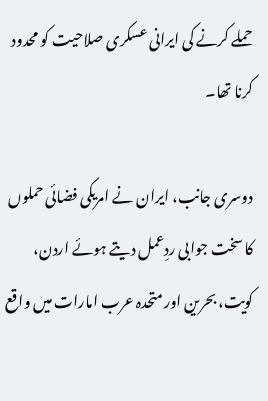حملے کرنے کی ایرانی عسکری صلاحیت کو محدود کرنا تھا۔

دوسری جانب، ایران نے امریکی فضائی حملوں کا سخت جوابی ردِعمل دیتے ہوئے اردن، کویت، بحرین اور متحدہ عرب امارات میں واقع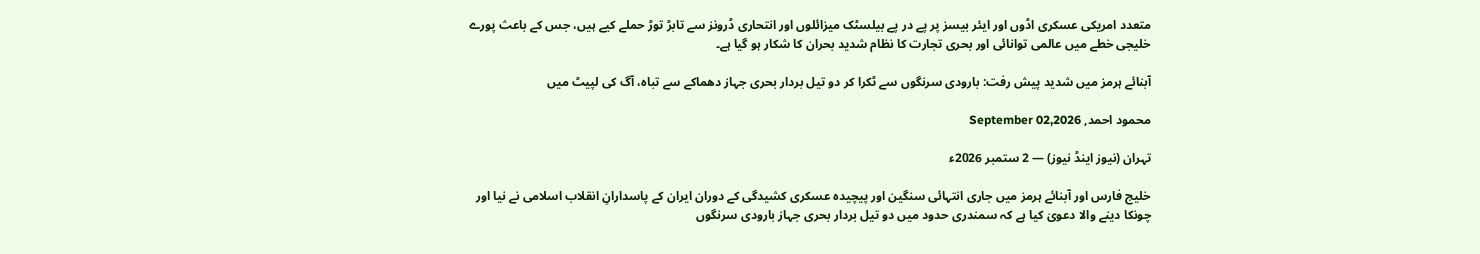متعدد امریکی عسکری اڈوں اور ایئر بیسز پر پے در پے بیلسٹک میزائلوں اور انتحاری ڈرونز سے تابڑ توڑ حملے کیے ہیں، جس کے باعث پورے خلیجی خطے میں عالمی توانائی اور بحری تجارت کا نظام شدید بحران کا شکار ہو گیا ہے۔

آبنائے ہرمز میں شدید پیش رفت: بارودی سرنگوں سے ٹکرا کر دو تیل بردار بحری جہاز دھماکے سے تباہ، آگ کی لپیٹ میں

محمود احمد, September 02,2026

تہران (نیوز اینڈ نیوز) — 2 ستمبر 2026ء

خلیج فارس اور آبنائے ہرمز میں جاری انتہائی سنگین اور پیچیدہ عسکری کشیدگی کے دوران ایران کے پاسدارانِ انقلاب اسلامی نے نیا اور چونکا دینے والا دعویٰ کیا ہے کہ سمندری حدود میں دو تیل بردار بحری جہاز بارودی سرنگوں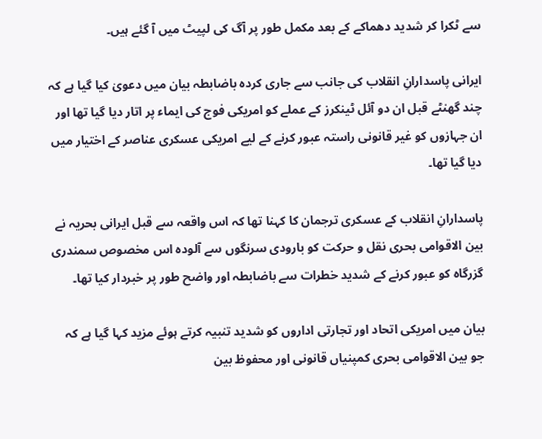سے ٹکرا کر شدید دھماکے کے بعد مکمل طور پر آگ کی لپیٹ میں آ گئے ہیں۔

ایرانی پاسدارانِ انقلاب کی جانب سے جاری کردہ باضابطہ بیان میں دعویٰ کیا گیا ہے کہ چند گھنٹے قبل ان دو آئل ٹینکرز کے عملے کو امریکی فوج کی ایماء پر اتار دیا گیا تھا اور ان جہازوں کو غیر قانونی راستہ عبور کرنے کے لیے امریکی عسکری عناصر کے اختیار میں دیا گیا تھا۔

پاسدارانِ انقلاب کے عسکری ترجمان کا کہنا تھا کہ اس واقعہ سے قبل ایرانی بحریہ نے بین الاقوامی بحری نقل و حرکت کو بارودی سرنگوں سے آلودہ اس مخصوص سمندری گزرگاہ کو عبور کرنے کے شدید خطرات سے باضابطہ اور واضح طور پر خبردار کیا تھا۔

بیان میں امریکی اتحاد اور تجارتی اداروں کو شدید تنبیہ کرتے ہوئے مزید کہا گیا ہے کہ جو بین الاقوامی بحری کمپنیاں قانونی اور محفوظ بین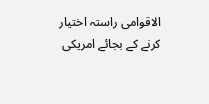الاقوامی راستہ اختیار کرنے کے بجائے امریکی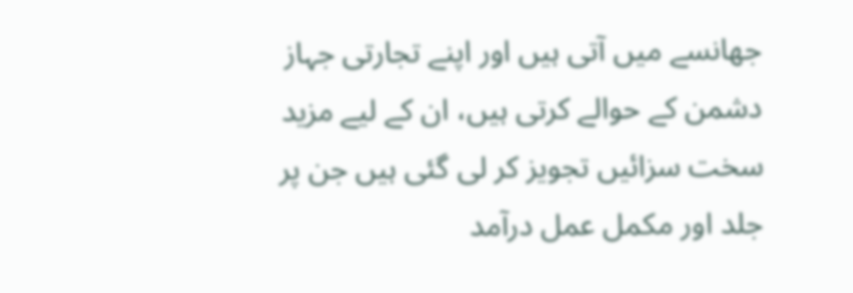جھانسے میں آتی ہیں اور اپنے تجارتی جہاز دشمن کے حوالے کرتی ہیں، ان کے لیے مزید سخت سزائیں تجویز کر لی گئی ہیں جن پر جلد اور مکمل عمل درآمد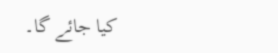کیا جائے گا۔